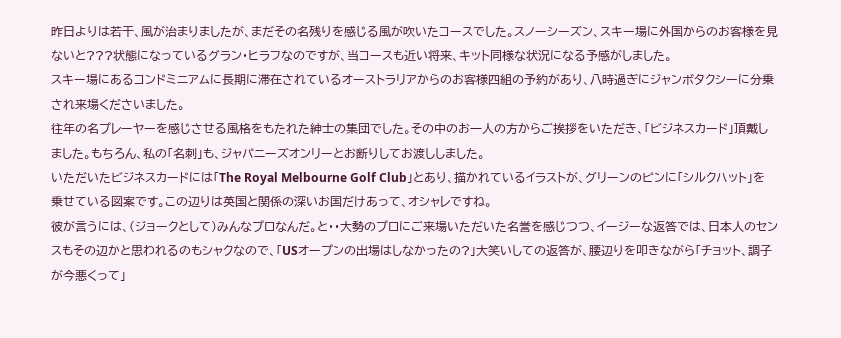昨日よりは若干、風が治まりましたが、まだその名残りを感じる風が吹いたコースでした。スノーシーズン、スキー場に外国からのお客様を見ないと???状態になっているグラン・ヒラフなのですが、当コースも近い将来、キット同様な状況になる予感がしました。
スキー場にあるコンドミニアムに長期に滞在されているオーストラリアからのお客様四組の予約があり、八時過ぎにジャンボタクシーに分乗され来場くださいました。
往年の名プレーヤーを感じさせる風格をもたれた紳士の集団でした。その中のお一人の方からご挨拶をいただき、「ビジネスカード」頂戴しました。もちろん、私の「名刺」も、ジャパニーズオンリーとお断りしてお渡ししました。
いただいたビジネスカードには「The Royal Melbourne Golf Club」とあり、描かれているイラストが、グリーンのピンに「シルクハット」を乗せている図案です。この辺りは英国と関係の深いお国だけあって、オシャレですね。
彼が言うには、(ジョークとして)みんなプロなんだ。と・・大勢のプロにご来場いただいた名誉を感じつつ、イージーな返答では、日本人のセンスもその辺かと思われるのもシャクなので、「USオープンの出場はしなかったの?」大笑いしての返答が、腰辺りを叩きながら「チョット、調子が今悪くって」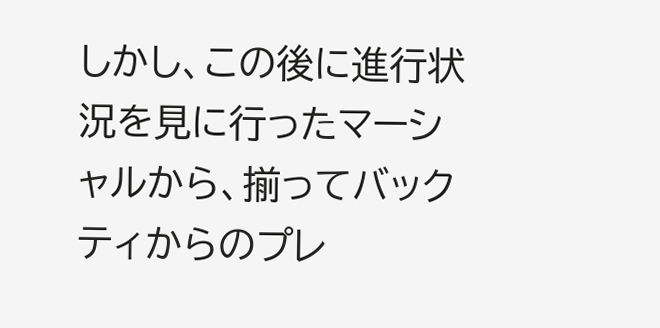しかし、この後に進行状況を見に行ったマーシャルから、揃ってバックティからのプレ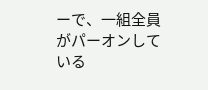ーで、一組全員がパーオンしている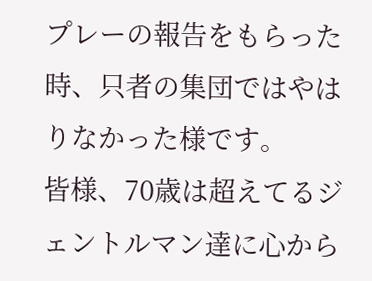プレーの報告をもらった時、只者の集団ではやはりなかった様です。
皆様、70歳は超えてるジェントルマン達に心から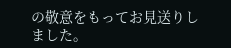の敬意をもってお見送りしました。